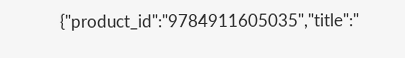{"product_id":"9784911605035","title":"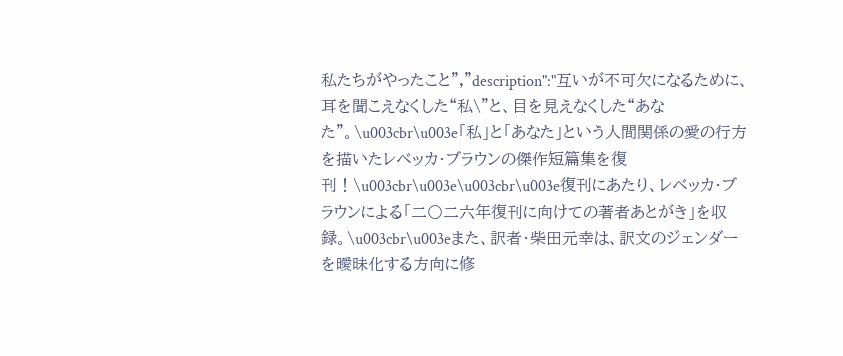私たちがやったこと","description":"互いが不可欠になるために、耳を聞こえなくした“私\"と、目を見えなくした“あなた”。\u003cbr\u003e「私」と「あなた」という人間関係の愛の行方を描いたレベッカ・ブラウンの傑作短篇集を復刊！\u003cbr\u003e\u003cbr\u003e復刊にあたり、レベッカ・ブラウンによる「二〇二六年復刊に向けての著者あとがき」を収録。\u003cbr\u003eまた、訳者・柴田元幸は、訳文のジェンダーを曖昧化する方向に修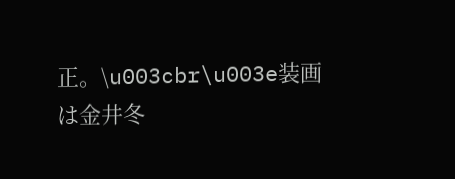正。\u003cbr\u003e装画は金井冬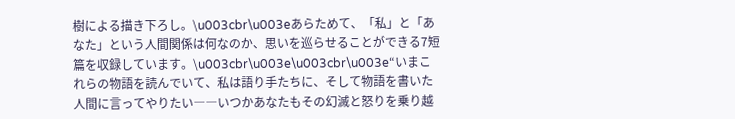樹による描き下ろし。\u003cbr\u003eあらためて、「私」と「あなた」という人間関係は何なのか、思いを巡らせることができる7短篇を収録しています。\u003cbr\u003e\u003cbr\u003e“いまこれらの物語を読んでいて、私は語り手たちに、そして物語を書いた人間に言ってやりたい――いつかあなたもその幻滅と怒りを乗り越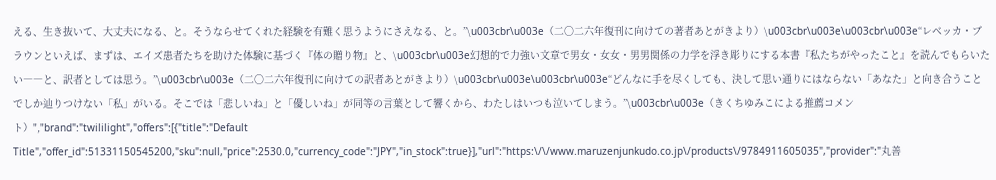える、生き抜いて、大丈夫になる、と。そうならせてくれた経験を有難く思うようにさえなる、と。”\u003cbr\u003e（二〇二六年復刊に向けての著者あとがきより）\u003cbr\u003e\u003cbr\u003e“レベッカ・ブラウンといえば、まずは、エイズ患者たちを助けた体験に基づく『体の贈り物』と、\u003cbr\u003e幻想的で力強い文章で男女・女女・男男関係の力学を浮き彫りにする本書『私たちがやったこと』を読んでもらいたい――と、訳者としては思う。”\u003cbr\u003e（二〇二六年復刊に向けての訳者あとがきより）\u003cbr\u003e\u003cbr\u003e“どんなに手を尽くしても、決して思い通りにはならない「あなた」と向き合うことでしか辿りつけない「私」がいる。そこでは「悲しいね」と「優しいね」が同等の言葉として響くから、わたしはいつも泣いてしまう。”\u003cbr\u003e（きくちゆみこによる推薦コメント）","brand":"twililight","offers":[{"title":"Default Title","offer_id":51331150545200,"sku":null,"price":2530.0,"currency_code":"JPY","in_stock":true}],"url":"https:\/\/www.maruzenjunkudo.co.jp\/products\/9784911605035","provider":"丸善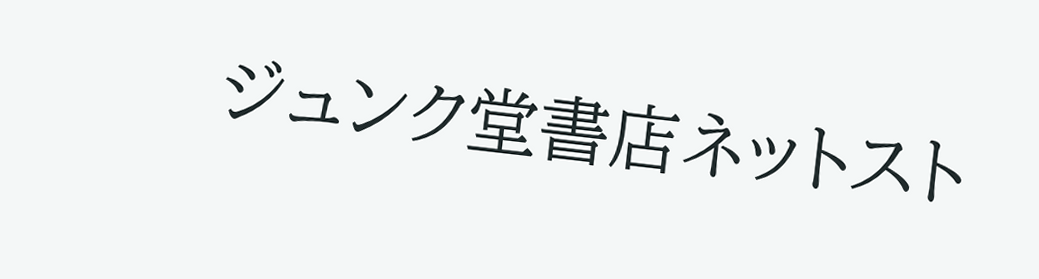ジュンク堂書店ネットスト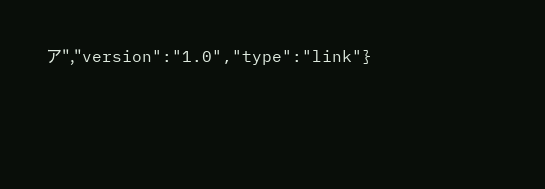ア","version":"1.0","type":"link"}